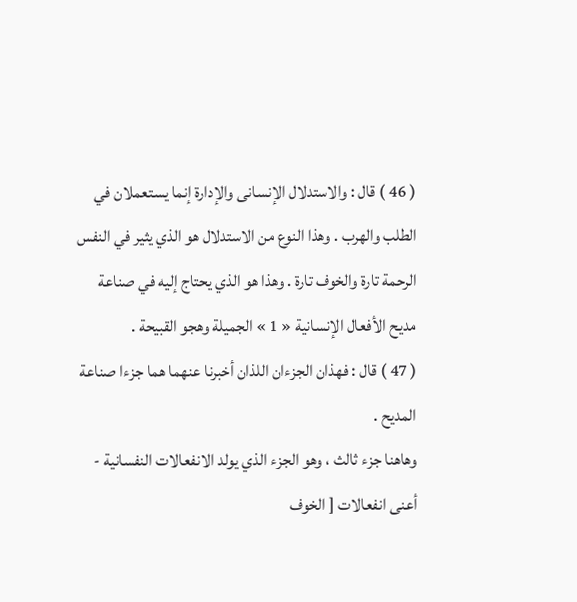( 46 ) قال : والاستدلال الإنسانى والإدارة إنما يستعملان في الطلب والهرب . وهذا النوع من الاستدلال هو الذي يثير في النفس الرحمة تارة والخوف تارة . وهذا هو الذي يحتاج إليه في صناعة مديح الأفعال الإنسانية « 1 » الجميلة وهجو القبيحة .
( 47 ) قال : فهذان الجزءان اللذان أخبرنا عنهما هما جزءا صناعة المديح .
وهاهنا جزء ثالث ، وهو الجزء الذي يولد الانفعالات النفسانية - أعنى انفعالات [ الخوف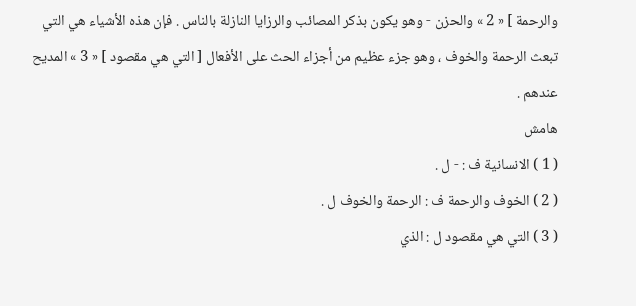والرحمة ] « 2 » والحزن - وهو يكون بذكر المصائب والرزايا النازلة بالناس . فإن هذه الأشياء هي التي تبعث الرحمة والخوف ، وهو جزء عظيم من أجزاء الحث على الأفعال [ التي هي مقصود ] « 3 » المديح عندهم .
هامش
( 1 ) الانسانية ف : - ل .
( 2 ) الخوف والرحمة ف : الرحمة والخوف ل .
( 3 ) التي هي مقصود ل : الذي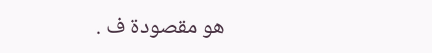هو مقصودة ف .